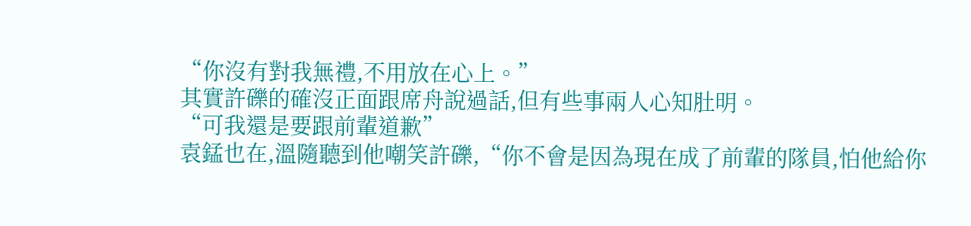“你沒有對我無禮,不用放在心上。”
其實許礫的確沒正面跟席舟說過話,但有些事兩人心知肚明。
“可我還是要跟前輩道歉”
袁錳也在,溫隨聽到他嘲笑許礫,“你不會是因為現在成了前輩的隊員,怕他給你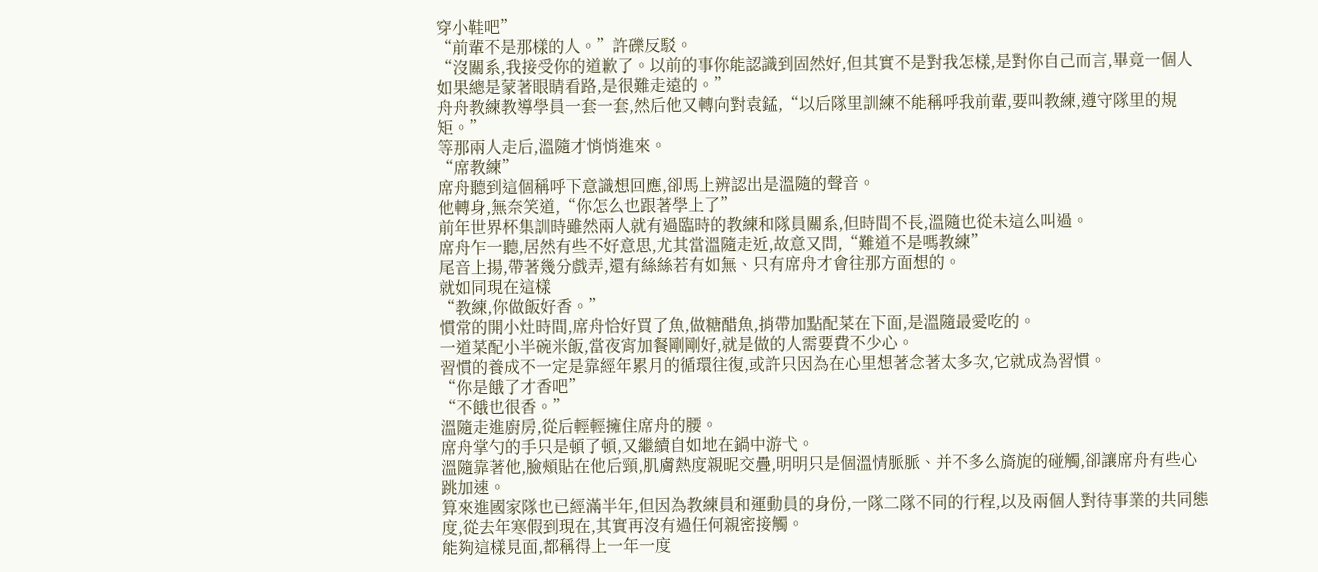穿小鞋吧”
“前輩不是那樣的人。”許礫反駁。
“沒關系,我接受你的道歉了。以前的事你能認識到固然好,但其實不是對我怎樣,是對你自己而言,畢竟一個人如果總是蒙著眼睛看路,是很難走遠的。”
舟舟教練教導學員一套一套,然后他又轉向對袁錳,“以后隊里訓練不能稱呼我前輩,要叫教練,遵守隊里的規矩。”
等那兩人走后,溫隨才悄悄進來。
“席教練”
席舟聽到這個稱呼下意識想回應,卻馬上辨認出是溫隨的聲音。
他轉身,無奈笑道,“你怎么也跟著學上了”
前年世界杯集訓時雖然兩人就有過臨時的教練和隊員關系,但時間不長,溫隨也從未這么叫過。
席舟乍一聽,居然有些不好意思,尤其當溫隨走近,故意又問,“難道不是嗎教練”
尾音上揚,帶著幾分戲弄,還有絲絲若有如無、只有席舟才會往那方面想的。
就如同現在這樣
“教練,你做飯好香。”
慣常的開小灶時間,席舟恰好買了魚,做糖醋魚,捎帶加點配菜在下面,是溫隨最愛吃的。
一道菜配小半碗米飯,當夜宵加餐剛剛好,就是做的人需要費不少心。
習慣的養成不一定是靠經年累月的循環往復,或許只因為在心里想著念著太多次,它就成為習慣。
“你是餓了才香吧”
“不餓也很香。”
溫隨走進廚房,從后輕輕擁住席舟的腰。
席舟掌勺的手只是頓了頓,又繼續自如地在鍋中游弋。
溫隨靠著他,臉頰貼在他后頸,肌膚熱度親昵交疊,明明只是個溫情脈脈、并不多么旖旎的碰觸,卻讓席舟有些心跳加速。
算來進國家隊也已經滿半年,但因為教練員和運動員的身份,一隊二隊不同的行程,以及兩個人對待事業的共同態度,從去年寒假到現在,其實再沒有過任何親密接觸。
能夠這樣見面,都稱得上一年一度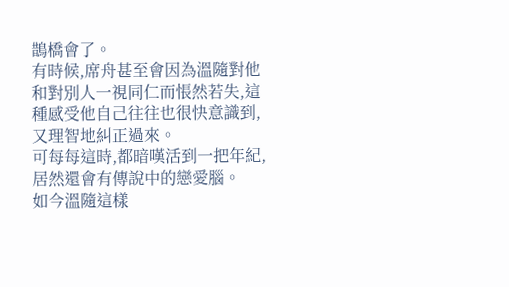鵲橋會了。
有時候,席舟甚至會因為溫隨對他和對別人一視同仁而悵然若失,這種感受他自己往往也很快意識到,又理智地糾正過來。
可每每這時,都暗嘆活到一把年紀,居然還會有傳說中的戀愛腦。
如今溫隨這樣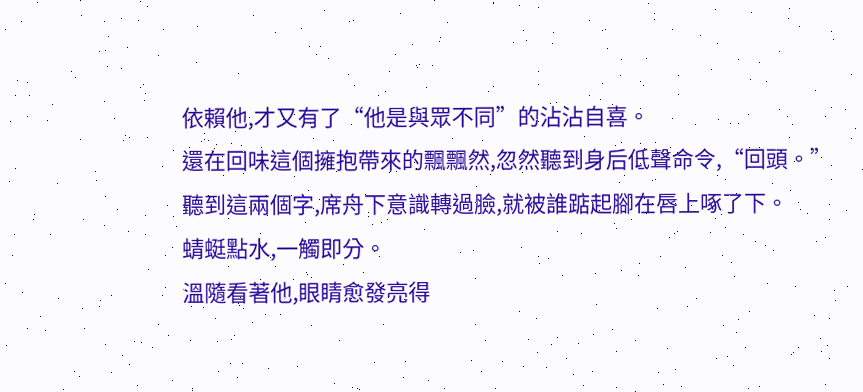依賴他,才又有了“他是與眾不同”的沾沾自喜。
還在回味這個擁抱帶來的飄飄然,忽然聽到身后低聲命令,“回頭。”
聽到這兩個字,席舟下意識轉過臉,就被誰踮起腳在唇上啄了下。
蜻蜓點水,一觸即分。
溫隨看著他,眼睛愈發亮得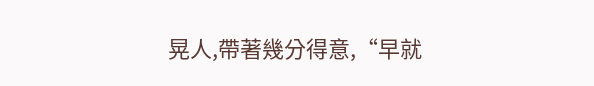晃人,帶著幾分得意,“早就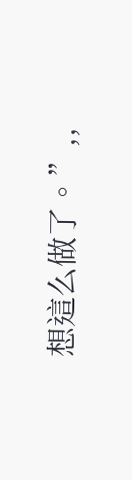想這么做了。”,,